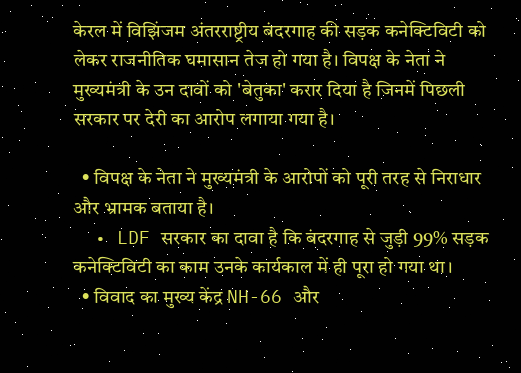केरल में विझिंजम अंतरराष्ट्रीय बंदरगाह की सड़क कनेक्टिविटी को लेकर राजनीतिक घमासान तेज हो गया है। विपक्ष के नेता ने मुख्यमंत्री के उन दावों को 'बेतुका' करार दिया है जिनमें पिछली सरकार पर देरी का आरोप लगाया गया है।

  • विपक्ष के नेता ने मुख्यमंत्री के आरोपों को पूरी तरह से निराधार और भ्रामक बताया है।
  • LDF सरकार का दावा है कि बंदरगाह से जुड़ी 99% सड़क कनेक्टिविटी का काम उनके कार्यकाल में ही पूरा हो गया था।
  • विवाद का मुख्य केंद्र NH-66 और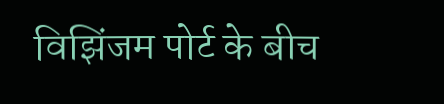विझिंजम पोर्ट के बीच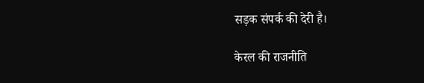सड़क संपर्क की देरी है।

केरल की राजनीति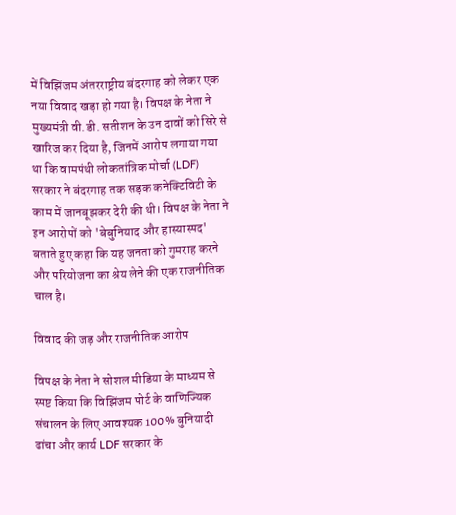में विझिंजम अंतरराष्ट्रीय बंदरगाह को लेकर एक नया विवाद खड़ा हो गया है। विपक्ष के नेता ने मुख्यमंत्री वी.डी. सतीशन के उन दावों को सिरे से खारिज कर दिया है, जिनमें आरोप लगाया गया था कि वामपंथी लोकतांत्रिक मोर्चा (LDF) सरकार ने बंदरगाह तक सड़क कनेक्टिविटी के काम में जानबूझकर देरी की थी। विपक्ष के नेता ने इन आरोपों को 'बेबुनियाद और हास्यास्पद' बताते हुए कहा कि यह जनता को गुमराह करने और परियोजना का श्रेय लेने की एक राजनीतिक चाल है।

विवाद की जड़ और राजनीतिक आरोप

विपक्ष के नेता ने सोशल मीडिया के माध्यम से स्पष्ट किया कि विझिंजम पोर्ट के वाणिज्यिक संचालन के लिए आवश्यक 100% बुनियादी ढांचा और कार्य LDF सरकार के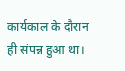कार्यकाल के दौरान ही संपन्न हुआ था।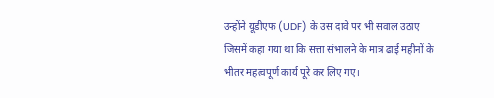उन्होंने यूडीएफ (UDF) के उस दावे पर भी सवाल उठाए जिसमें कहा गया था कि सत्ता संभालने के मात्र ढाई महीनों के भीतर महत्वपूर्ण कार्य पूरे कर लिए गए।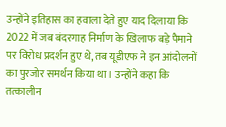उन्होंने इतिहास का हवाला देते हुए याद दिलाया कि 2022 में जब बंदरगाह निर्माण के खिलाफ बड़े पैमाने पर विरोध प्रदर्शन हुए थे, तब यूडीएफ ने इन आंदोलनों का पुरजोर समर्थन किया था। उन्होंने कहा कि तत्कालीन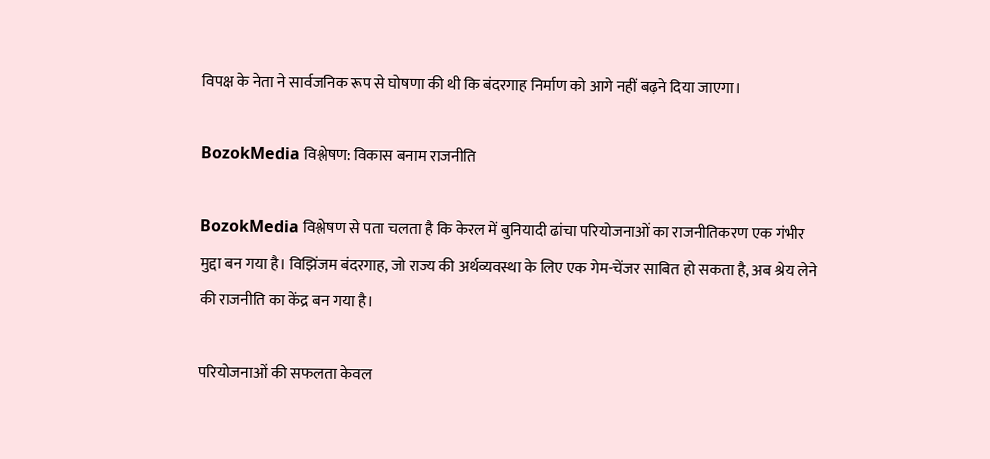विपक्ष के नेता ने सार्वजनिक रूप से घोषणा की थी कि बंदरगाह निर्माण को आगे नहीं बढ़ने दिया जाएगा।

BozokMedia विश्लेषण: विकास बनाम राजनीति

BozokMedia विश्लेषण से पता चलता है कि केरल में बुनियादी ढांचा परियोजनाओं का राजनीतिकरण एक गंभीर मुद्दा बन गया है। विझिंजम बंदरगाह, जो राज्य की अर्थव्यवस्था के लिए एक गेम-चेंजर साबित हो सकता है, अब श्रेय लेने की राजनीति का केंद्र बन गया है।

परियोजनाओं की सफलता केवल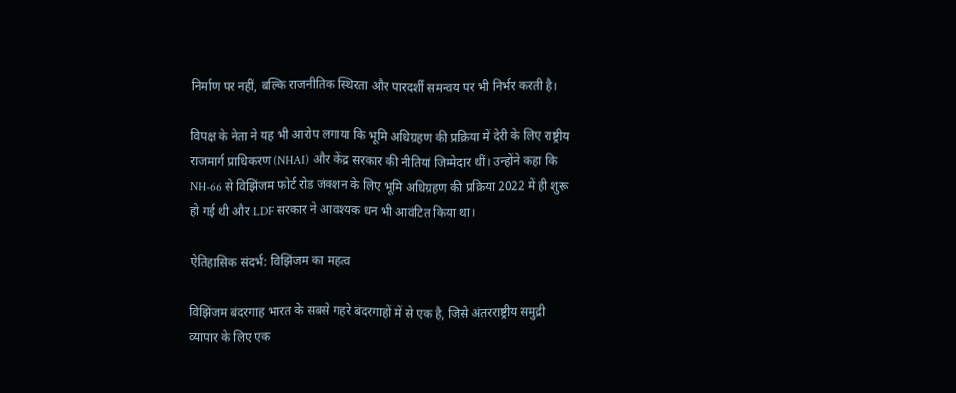निर्माण पर नहीं, बल्कि राजनीतिक स्थिरता और पारदर्शी समन्वय पर भी निर्भर करती है।

विपक्ष के नेता ने यह भी आरोप लगाया कि भूमि अधिग्रहण की प्रक्रिया में देरी के लिए राष्ट्रीय राजमार्ग प्राधिकरण (NHAI) और केंद्र सरकार की नीतियां जिम्मेदार थीं। उन्होंने कहा कि NH-66 से विझिंजम फोर्ट रोड जंक्शन के लिए भूमि अधिग्रहण की प्रक्रिया 2022 में ही शुरू हो गई थी और LDF सरकार ने आवश्यक धन भी आवंटित किया था।

ऐतिहासिक संदर्भ: विझिंजम का महत्व

विझिंजम बंदरगाह भारत के सबसे गहरे बंदरगाहों में से एक है, जिसे अंतरराष्ट्रीय समुद्री व्यापार के लिए एक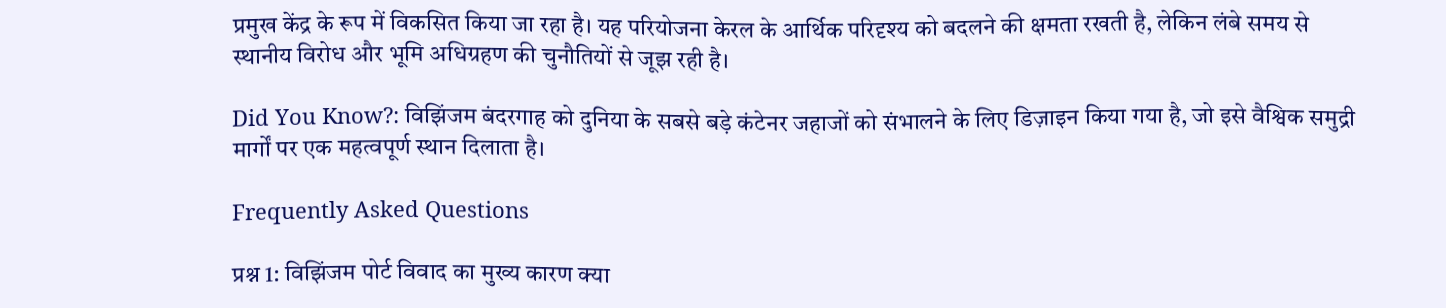प्रमुख केंद्र के रूप में विकसित किया जा रहा है। यह परियोजना केरल के आर्थिक परिदृश्य को बदलने की क्षमता रखती है, लेकिन लंबे समय से स्थानीय विरोध और भूमि अधिग्रहण की चुनौतियों से जूझ रही है।

Did You Know?: विझिंजम बंदरगाह को दुनिया के सबसे बड़े कंटेनर जहाजों को संभालने के लिए डिज़ाइन किया गया है, जो इसे वैश्विक समुद्री मार्गों पर एक महत्वपूर्ण स्थान दिलाता है।

Frequently Asked Questions

प्रश्न 1: विझिंजम पोर्ट विवाद का मुख्य कारण क्या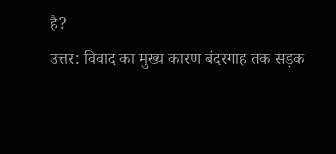है?
उत्तर: विवाद का मुख्य कारण बंदरगाह तक सड़क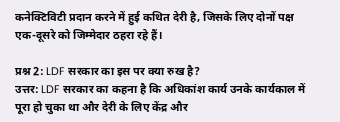कनेक्टिविटी प्रदान करने में हुई कथित देरी है, जिसके लिए दोनों पक्ष एक-दूसरे को जिम्मेदार ठहरा रहे हैं।

प्रश्न 2: LDF सरकार का इस पर क्या रुख है?
उत्तर: LDF सरकार का कहना है कि अधिकांश कार्य उनके कार्यकाल में पूरा हो चुका था और देरी के लिए केंद्र और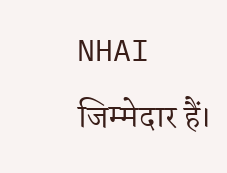NHAI जिम्मेदार हैं।